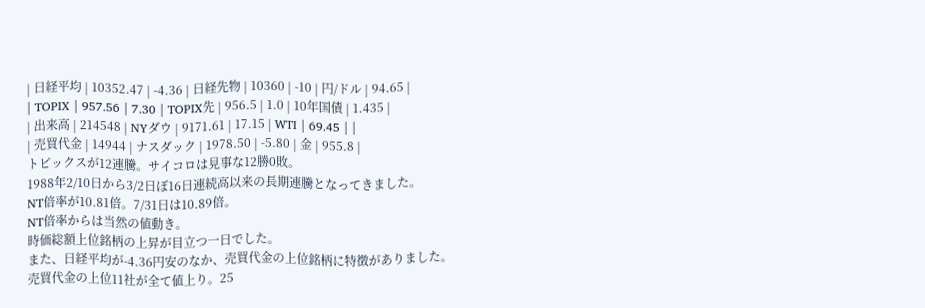| 日経平均 | 10352.47 | -4.36 | 日経先物 | 10360 | -10 | 円/ドル | 94.65 |
| TOPIX | 957.56 | 7.30 | TOPIX先 | 956.5 | 1.0 | 10年国債 | 1.435 |
| 出来高 | 214548 | NYダウ | 9171.61 | 17.15 | WTI | 69.45 | |
| 売買代金 | 14944 | ナスダック | 1978.50 | -5.80 | 金 | 955.8 |
トピックスが12連騰。サイコロは見事な12勝0敗。
1988年2/10日から3/2日ぼ16日連続高以来の長期連騰となってきました。
NT倍率が10.81倍。7/31日は10.89倍。
NT倍率からは当然の値動き。
時価総額上位銘柄の上昇が目立つ一日でした。
また、日経平均が-4.36円安のなか、売買代金の上位銘柄に特徴がありました。
売買代金の上位11社が全て値上り。25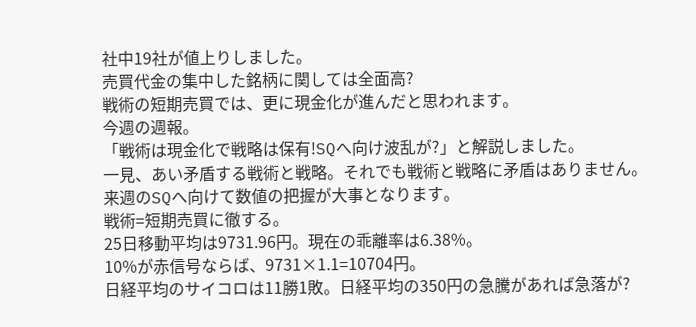社中19社が値上りしました。
売買代金の集中した銘柄に関しては全面高?
戦術の短期売買では、更に現金化が進んだと思われます。
今週の週報。
「戦術は現金化で戦略は保有!SQへ向け波乱が?」と解説しました。
一見、あい矛盾する戦術と戦略。それでも戦術と戦略に矛盾はありません。
来週のSQへ向けて数値の把握が大事となります。
戦術=短期売買に徹する。
25日移動平均は9731.96円。現在の乖離率は6.38%。
10%が赤信号ならば、9731×1.1=10704円。
日経平均のサイコロは11勝1敗。日経平均の350円の急騰があれば急落が?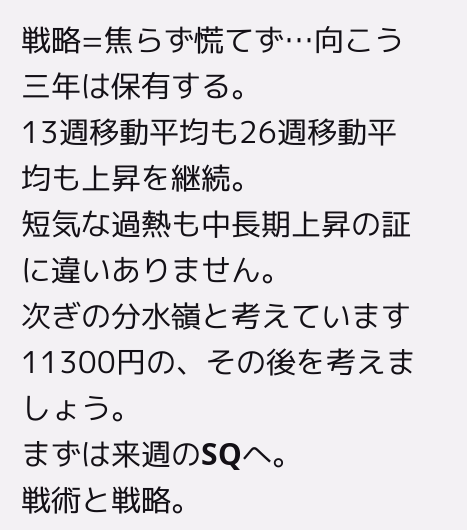戦略=焦らず慌てず…向こう三年は保有する。
13週移動平均も26週移動平均も上昇を継続。
短気な過熱も中長期上昇の証に違いありません。
次ぎの分水嶺と考えています11300円の、その後を考えましょう。
まずは来週のSQへ。
戦術と戦略。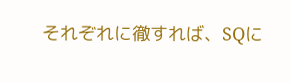それぞれに徹すれば、SQに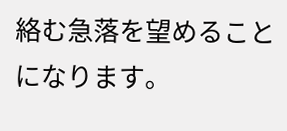絡む急落を望めることになります。